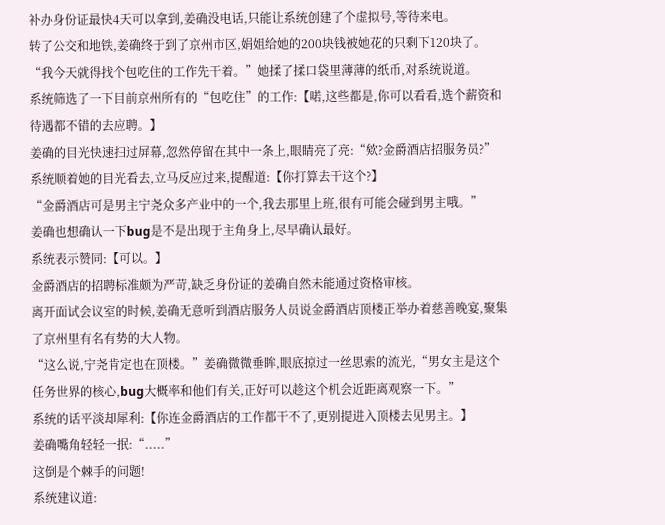补办身份证最快4天可以拿到,姜确没电话,只能让系统创建了个虚拟号,等待来电。
转了公交和地铁,姜确终于到了京州市区,娟姐给她的200块钱被她花的只剩下120块了。
“我今天就得找个包吃住的工作先干着。”她揉了揉口袋里薄薄的纸币,对系统说道。
系统筛选了一下目前京州所有的“包吃住”的工作:【喏,这些都是,你可以看看,选个薪资和待遇都不错的去应聘。】
姜确的目光快速扫过屏幕,忽然停留在其中一条上,眼睛亮了亮:“欸?金爵酒店招服务员?”
系统顺着她的目光看去,立马反应过来,提醒道:【你打算去干这个?】
“金爵酒店可是男主宁尧众多产业中的一个,我去那里上班,很有可能会碰到男主哦。”
姜确也想确认一下bug是不是出现于主角身上,尽早确认最好。
系统表示赞同:【可以。】
金爵酒店的招聘标准颇为严苛,缺乏身份证的姜确自然未能通过资格审核。
离开面试会议室的时候,姜确无意听到酒店服务人员说金爵酒店顶楼正举办着慈善晚宴,聚集了京州里有名有势的大人物。
“这么说,宁尧肯定也在顶楼。”姜确微微垂眸,眼底掠过一丝思索的流光,“男女主是这个任务世界的核心,bug大概率和他们有关,正好可以趁这个机会近距离观察一下。”
系统的话平淡却犀利:【你连金爵酒店的工作都干不了,更别提进入顶楼去见男主。】
姜确嘴角轻轻一抿:“.....”
这倒是个棘手的问题!
系统建议道: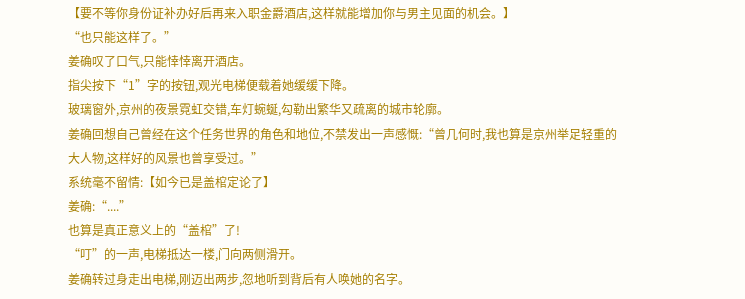【要不等你身份证补办好后再来入职金爵酒店,这样就能增加你与男主见面的机会。】
“也只能这样了。”
姜确叹了口气,只能悻悻离开酒店。
指尖按下“1”字的按钮,观光电梯便载着她缓缓下降。
玻璃窗外,京州的夜景霓虹交错,车灯蜿蜒,勾勒出繁华又疏离的城市轮廓。
姜确回想自己曾经在这个任务世界的角色和地位,不禁发出一声感慨:“曾几何时,我也算是京州举足轻重的大人物,这样好的风景也曾享受过。”
系统毫不留情:【如今已是盖棺定论了】
姜确:“....”
也算是真正意义上的“盖棺”了!
“叮”的一声,电梯抵达一楼,门向两侧滑开。
姜确转过身走出电梯,刚迈出两步,忽地听到背后有人唤她的名字。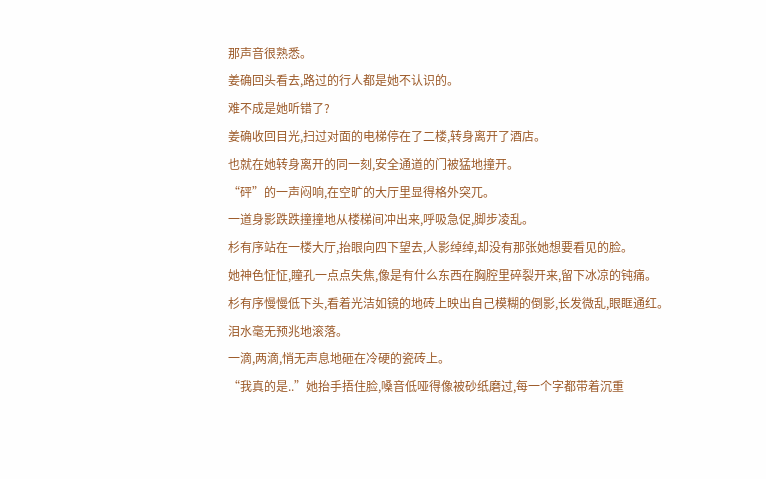那声音很熟悉。
姜确回头看去,路过的行人都是她不认识的。
难不成是她听错了?
姜确收回目光,扫过对面的电梯停在了二楼,转身离开了酒店。
也就在她转身离开的同一刻,安全通道的门被猛地撞开。
“砰”的一声闷响,在空旷的大厅里显得格外突兀。
一道身影跌跌撞撞地从楼梯间冲出来,呼吸急促,脚步凌乱。
杉有序站在一楼大厅,抬眼向四下望去,人影绰绰,却没有那张她想要看见的脸。
她神色怔怔,瞳孔一点点失焦,像是有什么东西在胸腔里碎裂开来,留下冰凉的钝痛。
杉有序慢慢低下头,看着光洁如镜的地砖上映出自己模糊的倒影,长发微乱,眼眶通红。
泪水毫无预兆地滚落。
一滴,两滴,悄无声息地砸在冷硬的瓷砖上。
“我真的是..”她抬手捂住脸,嗓音低哑得像被砂纸磨过,每一个字都带着沉重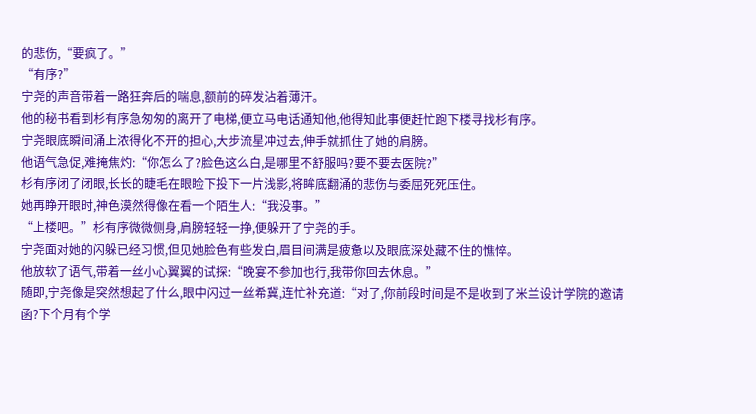的悲伤,“要疯了。”
“有序?”
宁尧的声音带着一路狂奔后的喘息,额前的碎发沾着薄汗。
他的秘书看到杉有序急匆匆的离开了电梯,便立马电话通知他,他得知此事便赶忙跑下楼寻找杉有序。
宁尧眼底瞬间涌上浓得化不开的担心,大步流星冲过去,伸手就抓住了她的肩膀。
他语气急促,难掩焦灼:“你怎么了?脸色这么白,是哪里不舒服吗?要不要去医院?”
杉有序闭了闭眼,长长的睫毛在眼睑下投下一片浅影,将眸底翻涌的悲伤与委屈死死压住。
她再睁开眼时,神色漠然得像在看一个陌生人:“我没事。”
“上楼吧。”杉有序微微侧身,肩膀轻轻一挣,便躲开了宁尧的手。
宁尧面对她的闪躲已经习惯,但见她脸色有些发白,眉目间满是疲惫以及眼底深处藏不住的憔悴。
他放软了语气,带着一丝小心翼翼的试探:“晚宴不参加也行,我带你回去休息。”
随即,宁尧像是突然想起了什么,眼中闪过一丝希冀,连忙补充道:“对了,你前段时间是不是收到了米兰设计学院的邀请函?下个月有个学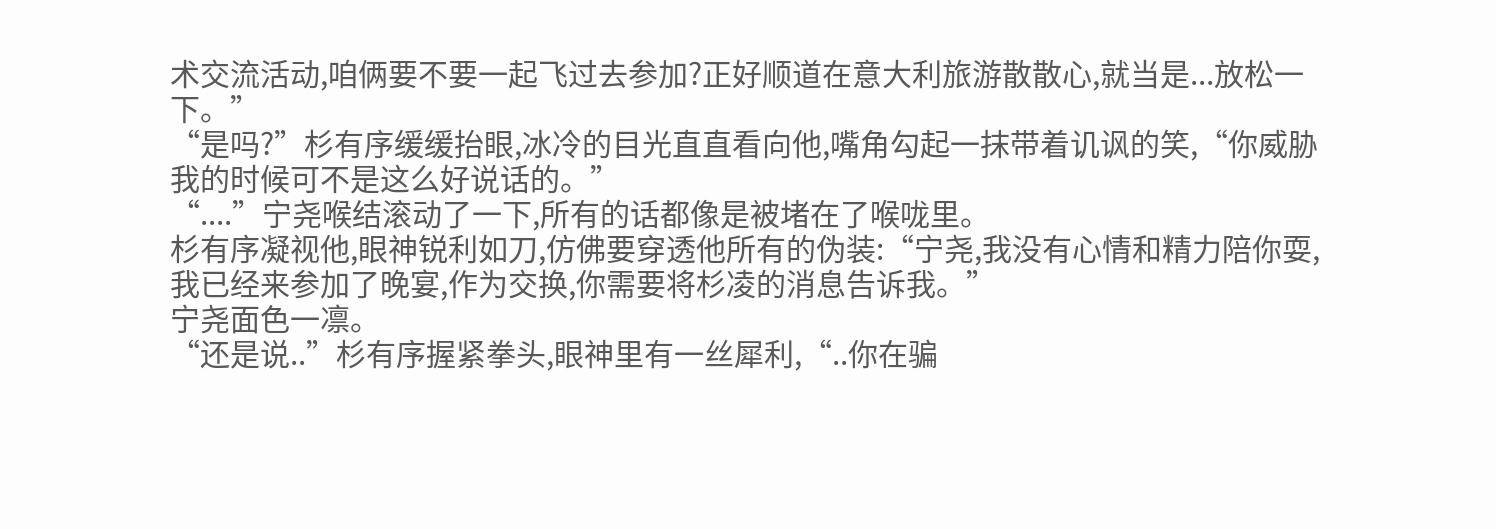术交流活动,咱俩要不要一起飞过去参加?正好顺道在意大利旅游散散心,就当是...放松一下。”
“是吗?”杉有序缓缓抬眼,冰冷的目光直直看向他,嘴角勾起一抹带着讥讽的笑,“你威胁我的时候可不是这么好说话的。”
“....”宁尧喉结滚动了一下,所有的话都像是被堵在了喉咙里。
杉有序凝视他,眼神锐利如刀,仿佛要穿透他所有的伪装:“宁尧,我没有心情和精力陪你耍,我已经来参加了晚宴,作为交换,你需要将杉凌的消息告诉我。”
宁尧面色一凛。
“还是说..”杉有序握紧拳头,眼神里有一丝犀利,“..你在骗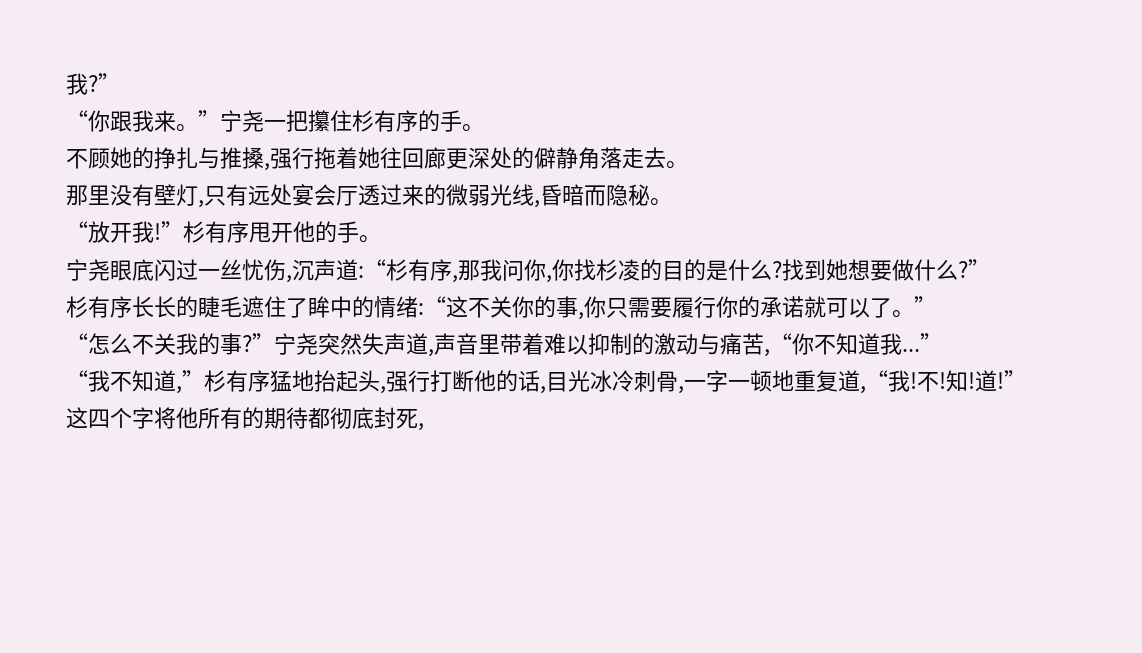我?”
“你跟我来。”宁尧一把攥住杉有序的手。
不顾她的挣扎与推搡,强行拖着她往回廊更深处的僻静角落走去。
那里没有壁灯,只有远处宴会厅透过来的微弱光线,昏暗而隐秘。
“放开我!”杉有序甩开他的手。
宁尧眼底闪过一丝忧伤,沉声道:“杉有序,那我问你,你找杉凌的目的是什么?找到她想要做什么?”
杉有序长长的睫毛遮住了眸中的情绪:“这不关你的事,你只需要履行你的承诺就可以了。”
“怎么不关我的事?”宁尧突然失声道,声音里带着难以抑制的激动与痛苦,“你不知道我...”
“我不知道,”杉有序猛地抬起头,强行打断他的话,目光冰冷刺骨,一字一顿地重复道,“我!不!知!道!”
这四个字将他所有的期待都彻底封死,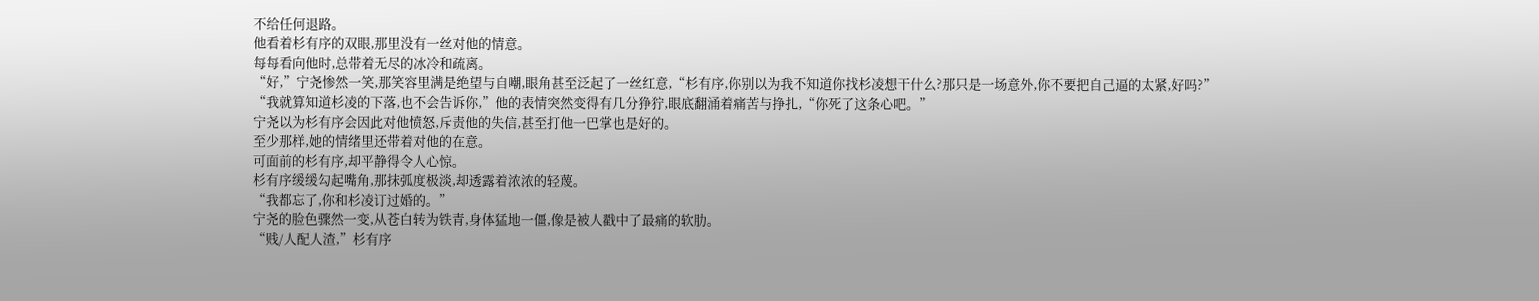不给任何退路。
他看着杉有序的双眼,那里没有一丝对他的情意。
每每看向他时,总带着无尽的冰冷和疏离。
“好,”宁尧惨然一笑,那笑容里满是绝望与自嘲,眼角甚至泛起了一丝红意,“杉有序,你别以为我不知道你找杉凌想干什么?那只是一场意外,你不要把自己逼的太紧,好吗?”
“我就算知道杉凌的下落,也不会告诉你,”他的表情突然变得有几分狰狞,眼底翻涌着痛苦与挣扎,“你死了这条心吧。”
宁尧以为杉有序会因此对他愤怒,斥责他的失信,甚至打他一巴掌也是好的。
至少那样,她的情绪里还带着对他的在意。
可面前的杉有序,却平静得令人心惊。
杉有序缓缓勾起嘴角,那抹弧度极淡,却透露着浓浓的轻蔑。
“我都忘了,你和杉凌订过婚的。”
宁尧的脸色骤然一变,从苍白转为铁青,身体猛地一僵,像是被人戳中了最痛的软肋。
“贱/人配人渣,”杉有序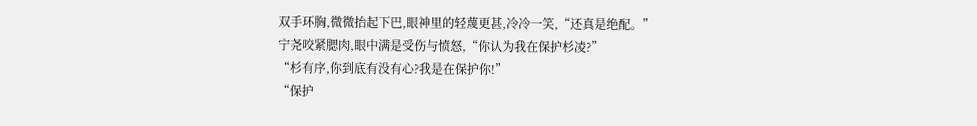双手环胸,微微抬起下巴,眼神里的轻蔑更甚,冷冷一笑,“还真是绝配。”
宁尧咬紧腮肉,眼中满是受伤与愤怒,“你认为我在保护杉凌?”
“杉有序,你到底有没有心?我是在保护你!”
“保护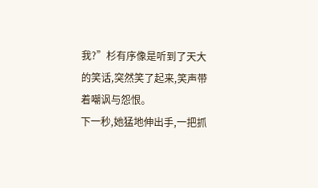我?”杉有序像是听到了天大的笑话,突然笑了起来,笑声带着嘲讽与怨恨。
下一秒,她猛地伸出手,一把抓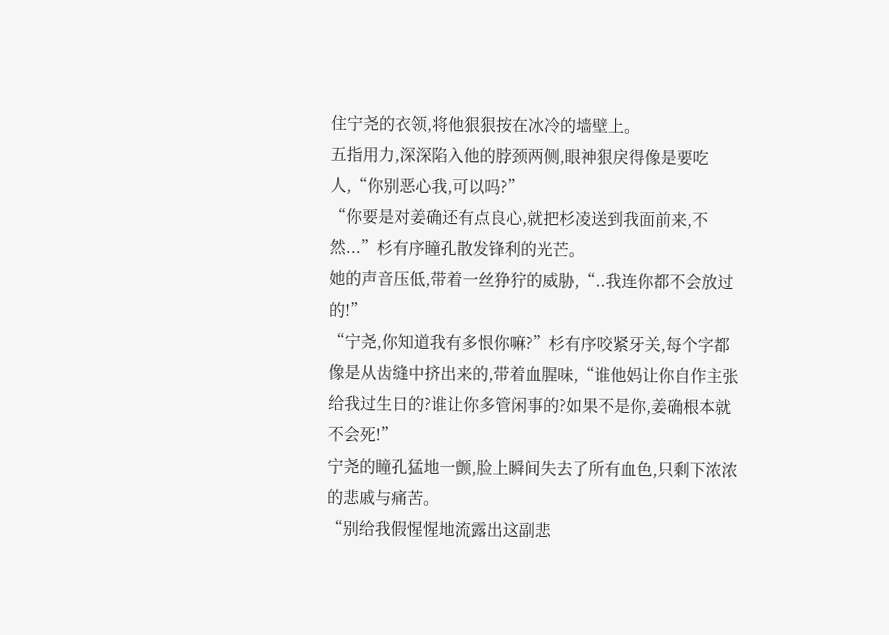住宁尧的衣领,将他狠狠按在冰冷的墙壁上。
五指用力,深深陷入他的脖颈两侧,眼神狠戾得像是要吃人,“你别恶心我,可以吗?”
“你要是对姜确还有点良心,就把杉凌送到我面前来,不然...”杉有序瞳孔散发锋利的光芒。
她的声音压低,带着一丝狰狞的威胁,“..我连你都不会放过的!”
“宁尧,你知道我有多恨你嘛?”杉有序咬紧牙关,每个字都像是从齿缝中挤出来的,带着血腥味,“谁他妈让你自作主张给我过生日的?谁让你多管闲事的?如果不是你,姜确根本就不会死!”
宁尧的瞳孔猛地一颤,脸上瞬间失去了所有血色,只剩下浓浓的悲戚与痛苦。
“别给我假惺惺地流露出这副悲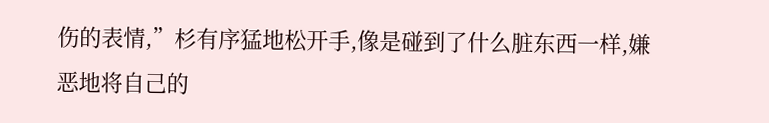伤的表情,”杉有序猛地松开手,像是碰到了什么脏东西一样,嫌恶地将自己的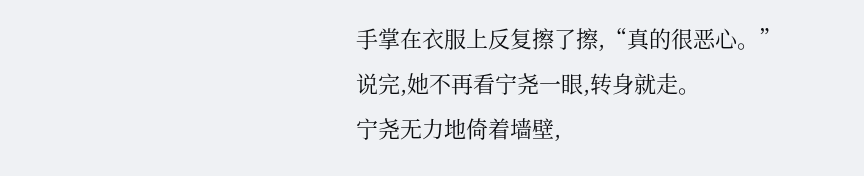手掌在衣服上反复擦了擦,“真的很恶心。”
说完,她不再看宁尧一眼,转身就走。
宁尧无力地倚着墙壁,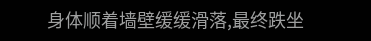身体顺着墙壁缓缓滑落,最终跌坐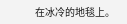在冰冷的地毯上。